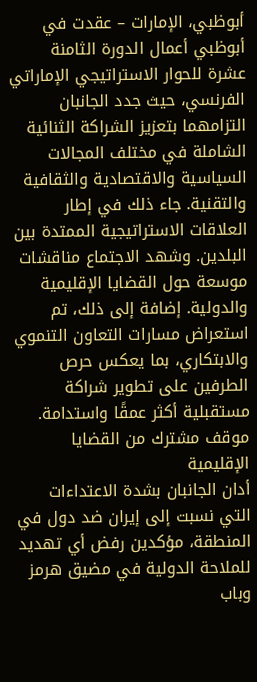أبوظبي، الإمارات – عقدت في أبوظبي أعمال الدورة الثامنة عشرة للحوار الاستراتيجي الإماراتي الفرنسي، حيث جدد الجانبان التزامهما بتعزيز الشراكة الثنائية الشاملة في مختلف المجالات السياسية والاقتصادية والثقافية والتقنية. جاء ذلك في إطار العلاقات الاستراتيجية الممتدة بين البلدين. وشهد الاجتماع مناقشات موسعة حول القضايا الإقليمية والدولية. إضافة إلى ذلك، تم استعراض مسارات التعاون التنموي والابتكاري، بما يعكس حرص الطرفين على تطوير شراكة مستقبلية أكثر عمقًا واستدامة.
موقف مشترك من القضايا الإقليمية
أدان الجانبان بشدة الاعتداءات التي نسبت إلى إيران ضد دول في المنطقة، مؤكدين رفض أي تهديد للملاحة الدولية في مضيق هرمز وباب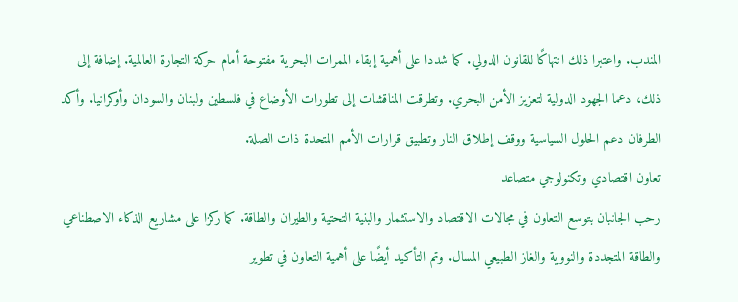المندب. واعتبرا ذلك انتهاكًا للقانون الدولي. كما شددا على أهمية إبقاء الممرات البحرية مفتوحة أمام حركة التجارة العالمية. إضافة إلى ذلك، دعما الجهود الدولية لتعزيز الأمن البحري. وتطرقت المناقشات إلى تطورات الأوضاع في فلسطين ولبنان والسودان وأوكرانيا. وأكد الطرفان دعم الحلول السياسية ووقف إطلاق النار وتطبيق قرارات الأمم المتحدة ذات الصلة.
تعاون اقتصادي وتكنولوجي متصاعد
رحب الجانبان بتوسع التعاون في مجالات الاقتصاد والاستثمار والبنية التحتية والطيران والطاقة. كما ركزا على مشاريع الذكاء الاصطناعي والطاقة المتجددة والنووية والغاز الطبيعي المسال. وتم التأكيد أيضًا على أهمية التعاون في تطوير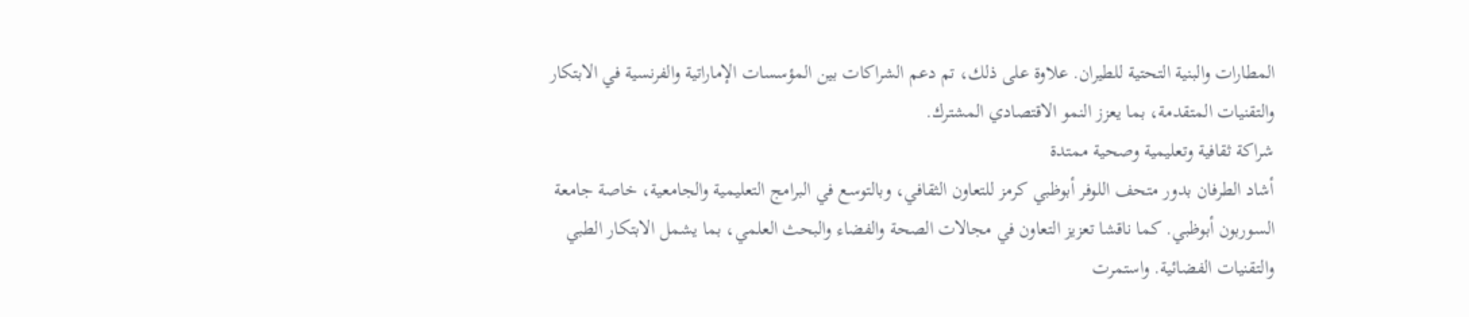المطارات والبنية التحتية للطيران. علاوة على ذلك، تم دعم الشراكات بين المؤسسات الإماراتية والفرنسية في الابتكار والتقنيات المتقدمة، بما يعزز النمو الاقتصادي المشترك.
شراكة ثقافية وتعليمية وصحية ممتدة
أشاد الطرفان بدور متحف اللوفر أبوظبي كرمز للتعاون الثقافي، وبالتوسع في البرامج التعليمية والجامعية، خاصة جامعة السوربون أبوظبي. كما ناقشا تعزيز التعاون في مجالات الصحة والفضاء والبحث العلمي، بما يشمل الابتكار الطبي والتقنيات الفضائية. واستمرت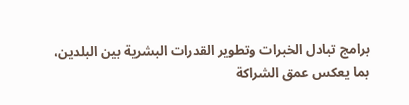برامج تبادل الخبرات وتطوير القدرات البشرية بين البلدين، بما يعكس عمق الشراكة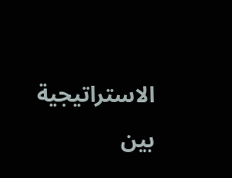الاستراتيجية بين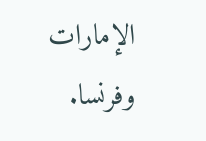الإمارات وفرنسا.